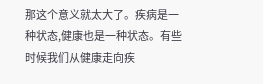那这个意义就太大了。疾病是一种状态,健康也是一种状态。有些时候我们从健康走向疾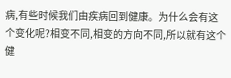病,有些时候我们由疾病回到健康。为什么会有这个变化呢?相变不同,相变的方向不同,所以就有这个健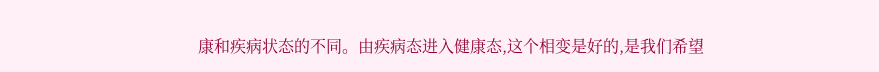康和疾病状态的不同。由疾病态进入健康态,这个相变是好的,是我们希望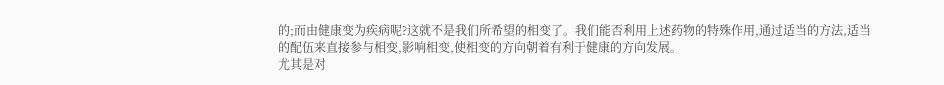的;而由健康变为疾病呢?这就不是我们所希望的相变了。我们能否利用上述药物的特殊作用,通过适当的方法,适当的配伍来直接参与相变,影响相变,使相变的方向朝着有利于健康的方向发展。
尤其是对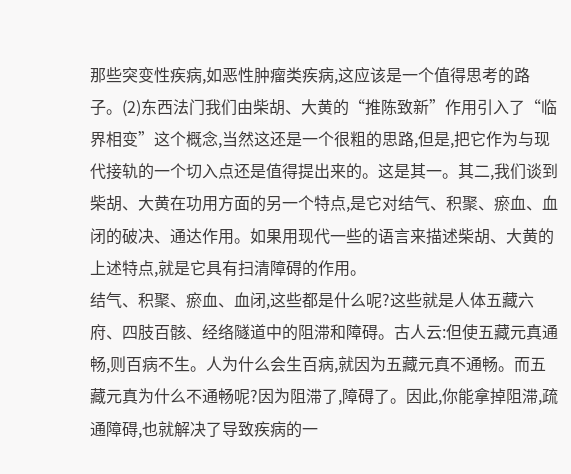那些突变性疾病,如恶性肿瘤类疾病,这应该是一个值得思考的路子。(2)东西法门我们由柴胡、大黄的“推陈致新”作用引入了“临界相变”这个概念,当然这还是一个很粗的思路,但是,把它作为与现代接轨的一个切入点还是值得提出来的。这是其一。其二,我们谈到柴胡、大黄在功用方面的另一个特点,是它对结气、积聚、瘀血、血闭的破决、通达作用。如果用现代一些的语言来描述柴胡、大黄的上述特点,就是它具有扫清障碍的作用。
结气、积聚、瘀血、血闭,这些都是什么呢?这些就是人体五藏六府、四肢百骸、经络隧道中的阻滞和障碍。古人云:但使五藏元真通畅,则百病不生。人为什么会生百病,就因为五藏元真不通畅。而五藏元真为什么不通畅呢?因为阻滞了,障碍了。因此,你能拿掉阻滞,疏通障碍,也就解决了导致疾病的一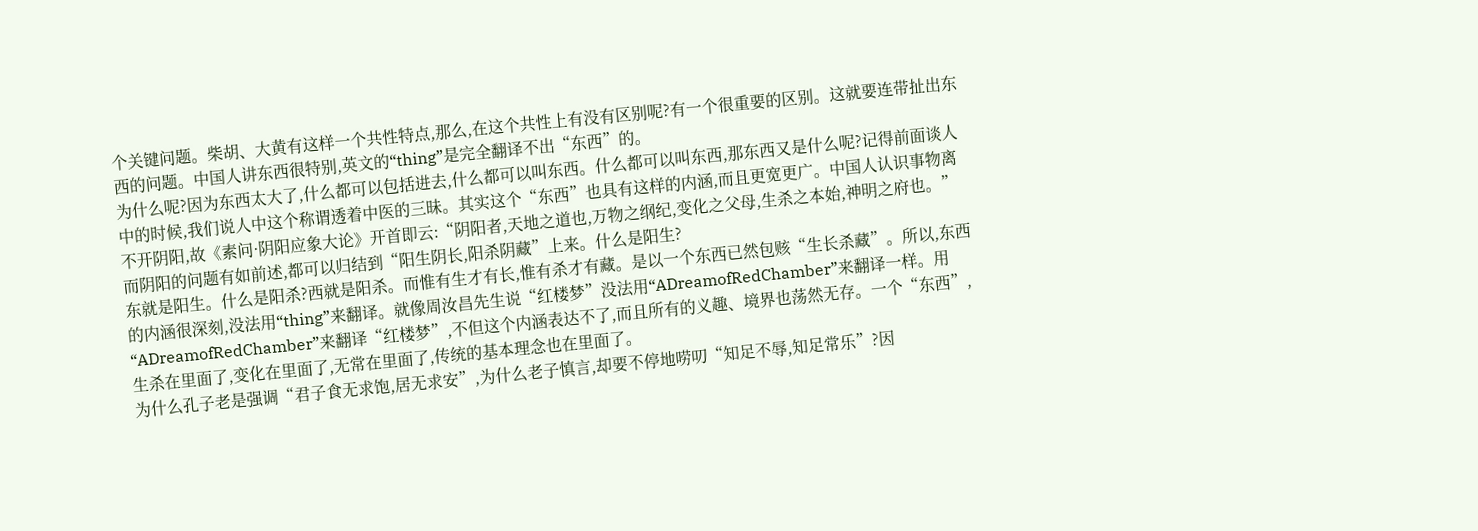个关键问题。柴胡、大黄有这样一个共性特点,那么,在这个共性上有没有区别呢?有一个很重要的区别。这就要连带扯出东西的问题。中国人讲东西很特别,英文的“thing”是完全翻译不出“东西”的。
为什么呢?因为东西太大了,什么都可以包括进去,什么都可以叫东西。什么都可以叫东西,那东西又是什么呢?记得前面谈人中的时候,我们说人中这个称谓透着中医的三昧。其实这个“东西”也具有这样的内涵,而且更宽更广。中国人认识事物离不开阴阳,故《素问·阴阳应象大论》开首即云:“阴阳者,天地之道也,万物之纲纪,变化之父母,生杀之本始,神明之府也。”而阴阳的问题有如前述,都可以归结到“阳生阴长,阳杀阴藏”上来。什么是阳生?
东就是阳生。什么是阳杀?西就是阳杀。而惟有生才有长,惟有杀才有藏。是以一个东西已然包赅“生长杀藏”。所以,东西的内涵很深刻,没法用“thing”来翻译。就像周汝昌先生说“红楼梦”没法用“ADreamofRedChamber”来翻译一样。用“ADreamofRedChamber”来翻译“红楼梦”,不但这个内涵表达不了,而且所有的义趣、境界也荡然无存。一个“东西”,生杀在里面了,变化在里面了,无常在里面了,传统的基本理念也在里面了。
为什么孔子老是强调“君子食无求饱,居无求安”,为什么老子慎言,却要不停地唠叨“知足不辱,知足常乐”?因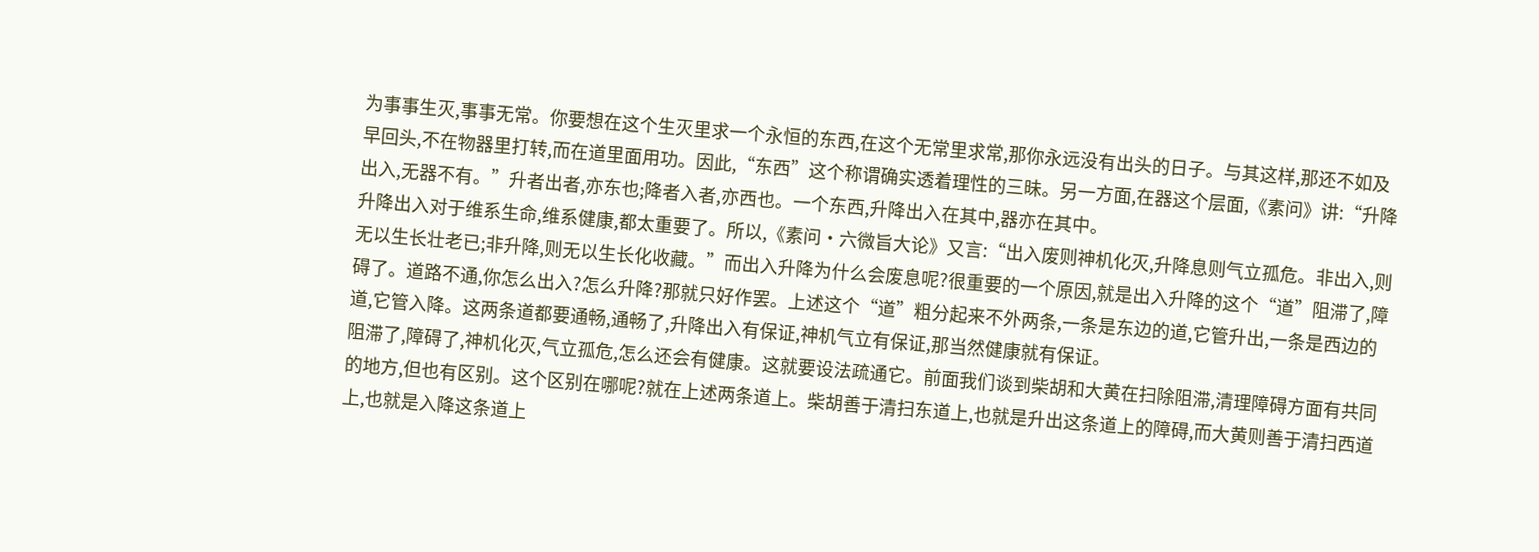为事事生灭,事事无常。你要想在这个生灭里求一个永恒的东西,在这个无常里求常,那你永远没有出头的日子。与其这样,那还不如及早回头,不在物器里打转,而在道里面用功。因此,“东西”这个称谓确实透着理性的三昧。另一方面,在器这个层面,《素问》讲:“升降出入,无器不有。”升者出者,亦东也;降者入者,亦西也。一个东西,升降出入在其中,器亦在其中。
升降出入对于维系生命,维系健康,都太重要了。所以,《素问·六微旨大论》又言:“出入废则神机化灭,升降息则气立孤危。非出入,则无以生长壮老已;非升降,则无以生长化收藏。”而出入升降为什么会废息呢?很重要的一个原因,就是出入升降的这个“道”阻滞了,障碍了。道路不通,你怎么出入?怎么升降?那就只好作罢。上述这个“道”粗分起来不外两条,一条是东边的道,它管升出,一条是西边的道,它管入降。这两条道都要通畅,通畅了,升降出入有保证,神机气立有保证,那当然健康就有保证。
阻滞了,障碍了,神机化灭,气立孤危,怎么还会有健康。这就要设法疏通它。前面我们谈到柴胡和大黄在扫除阻滞,清理障碍方面有共同的地方,但也有区别。这个区别在哪呢?就在上述两条道上。柴胡善于清扫东道上,也就是升出这条道上的障碍,而大黄则善于清扫西道上,也就是入降这条道上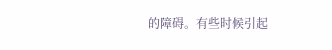的障碍。有些时候引起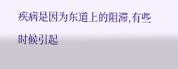疾病是因为东道上的阻滞,有些时候引起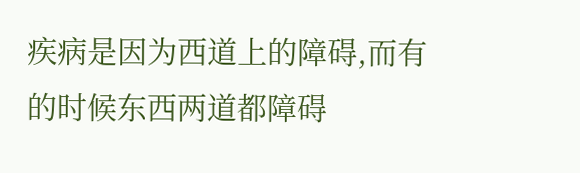疾病是因为西道上的障碍,而有的时候东西两道都障碍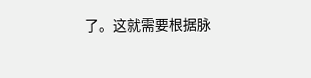了。这就需要根据脉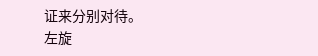证来分别对待。
左旋